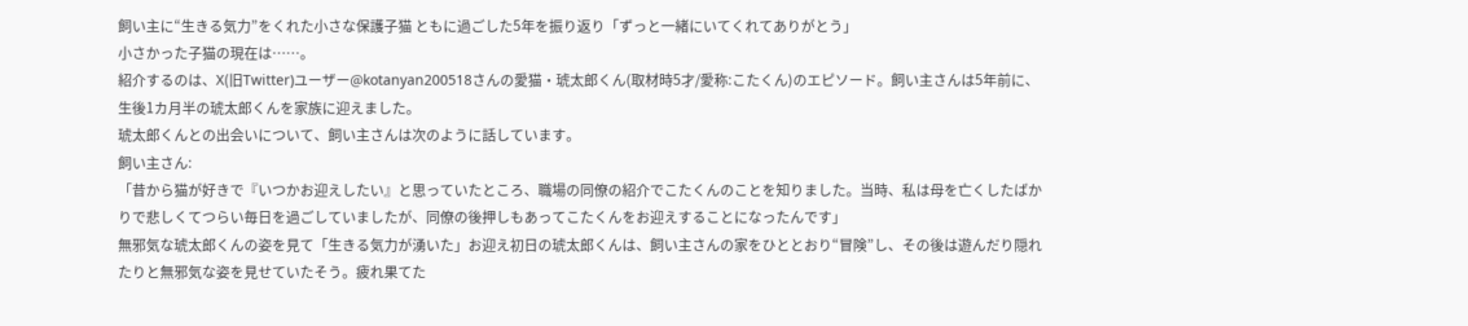飼い主に“生きる気力”をくれた小さな保護子猫 ともに過ごした5年を振り返り「ずっと一緒にいてくれてありがとう」
小さかった子猫の現在は……。
紹介するのは、X(旧Twitter)ユーザー@kotanyan200518さんの愛猫・琥太郎くん(取材時5才/愛称:こたくん)のエピソード。飼い主さんは5年前に、生後1カ月半の琥太郎くんを家族に迎えました。
琥太郎くんとの出会いについて、飼い主さんは次のように話しています。
飼い主さん:
「昔から猫が好きで『いつかお迎えしたい』と思っていたところ、職場の同僚の紹介でこたくんのことを知りました。当時、私は母を亡くしたばかりで悲しくてつらい毎日を過ごしていましたが、同僚の後押しもあってこたくんをお迎えすることになったんです」
無邪気な琥太郎くんの姿を見て「生きる気力が湧いた」お迎え初日の琥太郎くんは、飼い主さんの家をひととおり“冒険”し、その後は遊んだり隠れたりと無邪気な姿を見せていたそう。疲れ果てた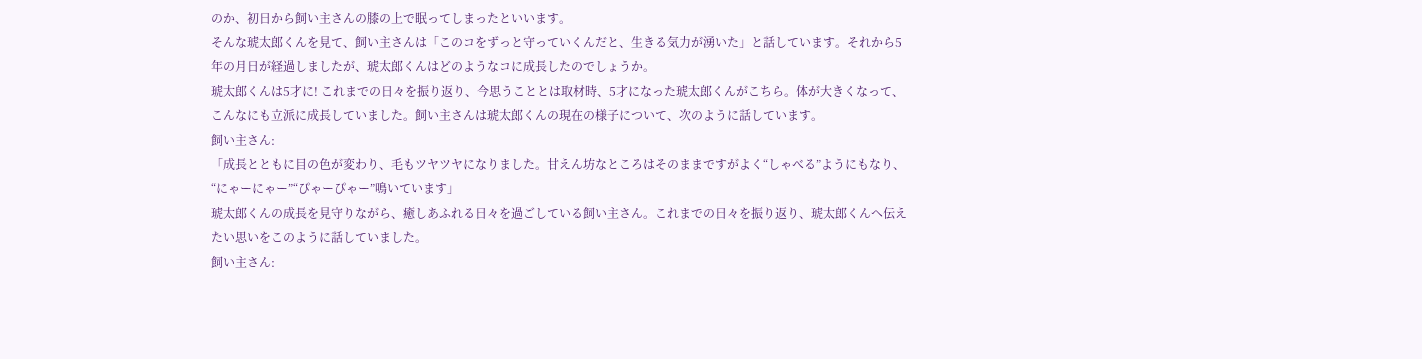のか、初日から飼い主さんの膝の上で眠ってしまったといいます。
そんな琥太郎くんを見て、飼い主さんは「このコをずっと守っていくんだと、生きる気力が湧いた」と話しています。それから5年の月日が経過しましたが、琥太郎くんはどのようなコに成長したのでしょうか。
琥太郎くんは5才に! これまでの日々を振り返り、今思うこととは取材時、5才になった琥太郎くんがこちら。体が大きくなって、こんなにも立派に成長していました。飼い主さんは琥太郎くんの現在の様子について、次のように話しています。
飼い主さん:
「成長とともに目の色が変わり、毛もツヤツヤになりました。甘えん坊なところはそのままですがよく“しゃべる”ようにもなり、“にゃーにゃー”“ぴゃーぴゃー”鳴いています」
琥太郎くんの成長を見守りながら、癒しあふれる日々を過ごしている飼い主さん。これまでの日々を振り返り、琥太郎くんへ伝えたい思いをこのように話していました。
飼い主さん: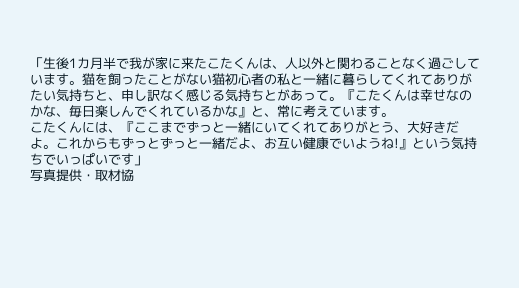「生後1カ月半で我が家に来たこたくんは、人以外と関わることなく過ごしています。猫を飼ったことがない猫初心者の私と一緒に暮らしてくれてありがたい気持ちと、申し訳なく感じる気持ちとがあって。『こたくんは幸せなのかな、毎日楽しんでくれているかな』と、常に考えています。
こたくんには、『ここまでずっと一緒にいてくれてありがとう、大好きだよ。これからもずっとずっと一緒だよ、お互い健康でいようね!』という気持ちでいっぱいです」
写真提供・取材協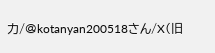力/@kotanyan200518さん/X(旧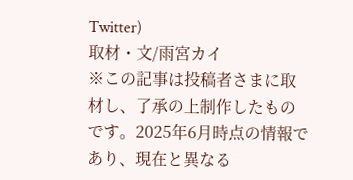Twitter)
取材・文/雨宮カイ
※この記事は投稿者さまに取材し、了承の上制作したものです。2025年6月時点の情報であり、現在と異なる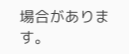場合があります。